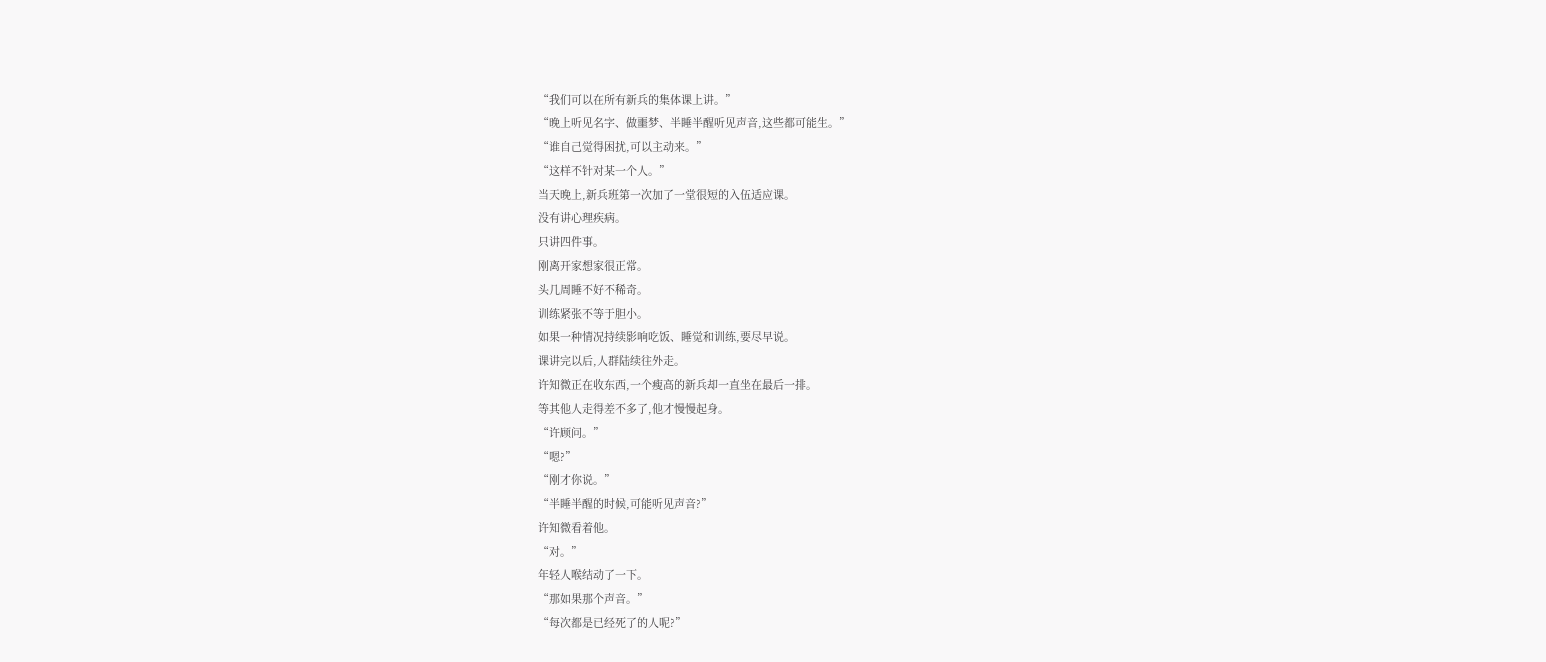“我们可以在所有新兵的集体课上讲。”
“晚上听见名字、做噩梦、半睡半醒听见声音,这些都可能生。”
“谁自己觉得困扰,可以主动来。”
“这样不针对某一个人。”
当天晚上,新兵班第一次加了一堂很短的入伍适应课。
没有讲心理疾病。
只讲四件事。
刚离开家想家很正常。
头几周睡不好不稀奇。
训练紧张不等于胆小。
如果一种情况持续影响吃饭、睡觉和训练,要尽早说。
课讲完以后,人群陆续往外走。
许知微正在收东西,一个瘦高的新兵却一直坐在最后一排。
等其他人走得差不多了,他才慢慢起身。
“许顾问。”
“嗯?”
“刚才你说。”
“半睡半醒的时候,可能听见声音?”
许知微看着他。
“对。”
年轻人喉结动了一下。
“那如果那个声音。”
“每次都是已经死了的人呢?”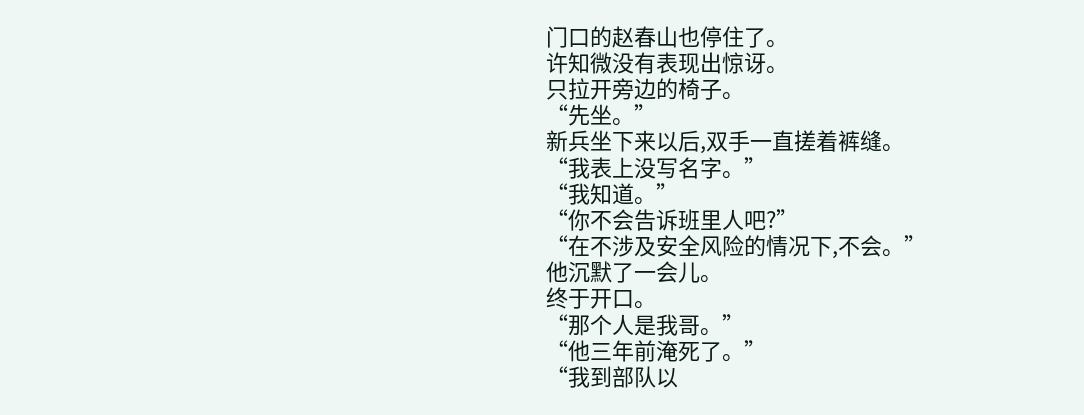门口的赵春山也停住了。
许知微没有表现出惊讶。
只拉开旁边的椅子。
“先坐。”
新兵坐下来以后,双手一直搓着裤缝。
“我表上没写名字。”
“我知道。”
“你不会告诉班里人吧?”
“在不涉及安全风险的情况下,不会。”
他沉默了一会儿。
终于开口。
“那个人是我哥。”
“他三年前淹死了。”
“我到部队以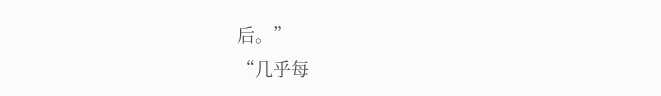后。”
“几乎每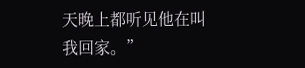天晚上都听见他在叫我回家。”